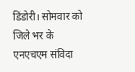डिंडोरी। सोमवार को जिले भर के एनएचएम संविदा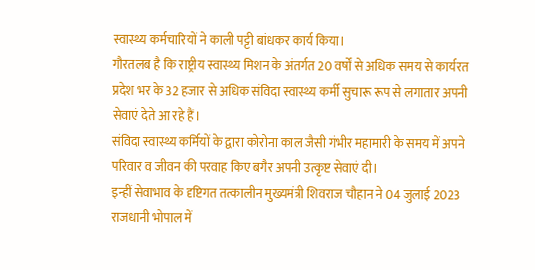स्वास्थ्य कर्मचारियों ने काली पट्टी बांधकर कार्य किया।
गौरतलब है कि राष्ट्रीय स्वास्थ्य मिशन के अंतर्गत 20 वर्षों से अधिक समय से कार्यरत प्रदेश भर के 32 हजार से अधिक संविदा स्वास्थ्य कर्मी सुचारू रूप से लगातार अपनी सेवाएं देते आ रहे हैं।
संविदा स्वास्थ्य कर्मियों के द्वारा कोरोना काल जैसी गंभीर महामारी के समय में अपने परिवार व जीवन की परवाह किए बगैर अपनी उत्कृष्ट सेवाएं दी।
इन्हीं सेवाभाव के दृष्टिगत तत्कालीन मुख्यमंत्री शिवराज चौहान ने 04 जुलाई 2023 राजधानी भोपाल में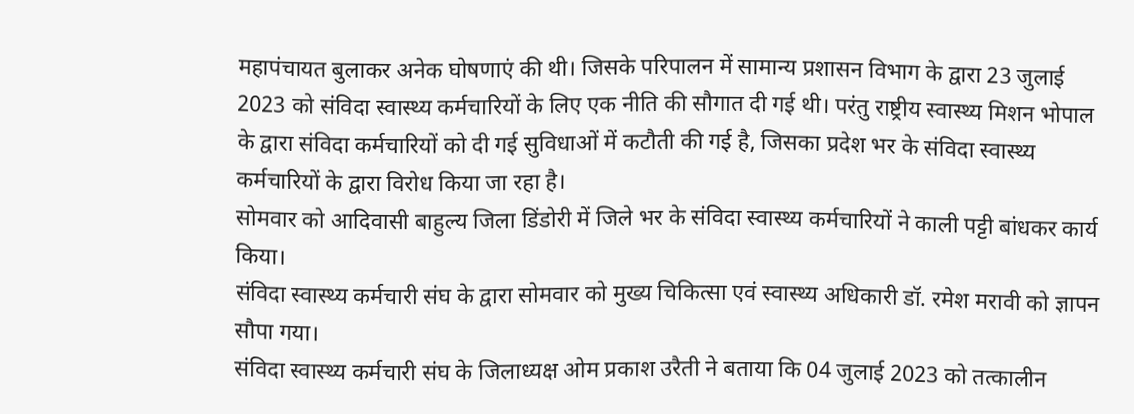महापंचायत बुलाकर अनेक घोषणाएं की थी। जिसके परिपालन में सामान्य प्रशासन विभाग के द्वारा 23 जुलाई 2023 को संविदा स्वास्थ्य कर्मचारियों के लिए एक नीति की सौगात दी गई थी। परंतु राष्ट्रीय स्वास्थ्य मिशन भोपाल के द्वारा संविदा कर्मचारियों को दी गई सुविधाओं में कटौती की गई है, जिसका प्रदेश भर के संविदा स्वास्थ्य कर्मचारियों के द्वारा विरोध किया जा रहा है।
सोमवार को आदिवासी बाहुल्य जिला डिंडोरी में जिले भर के संविदा स्वास्थ्य कर्मचारियों ने काली पट्टी बांधकर कार्य किया।
संविदा स्वास्थ्य कर्मचारी संघ के द्वारा सोमवार को मुख्य चिकित्सा एवं स्वास्थ्य अधिकारी डॉ. रमेश मरावी को ज्ञापन सौपा गया।
संविदा स्वास्थ्य कर्मचारी संघ के जिलाध्यक्ष ओम प्रकाश उरैती ने बताया कि 04 जुलाई 2023 को तत्कालीन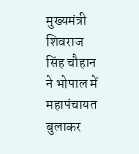मुख्यमंत्री शिवराज सिंह चौहान ने भोपाल में महापंचायत बुलाकर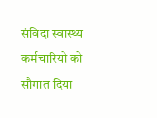संविदा स्वास्थ्य कर्मचारियो को सौगात दिया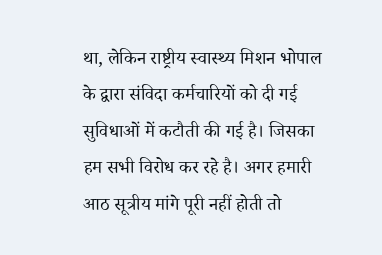था, लेकिन राष्ट्रीय स्वास्थ्य मिशन भोपाल के द्वारा संविदा कर्मचारियों को दी गई सुविधाओं में कटौती की गई है। जिसका हम सभी विरोध कर रहे है। अगर हमारी आठ सूत्रीय मांगे पूरी नहीं होती तो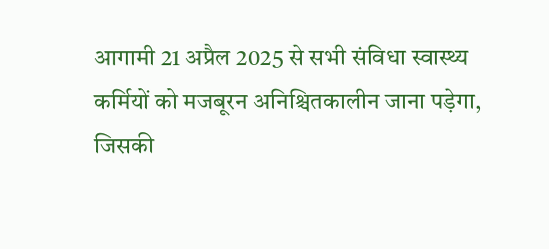आगामी 21 अप्रैल 2025 से सभी संविधा स्वास्थ्य कर्मियों को मजबूरन अनिश्चितकालीन जाना पड़ेगा, जिसकी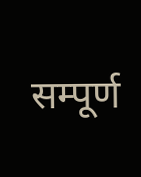सम्पूर्ण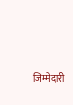जिम्मेदारी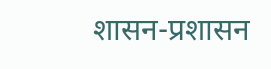शासन-प्रशासन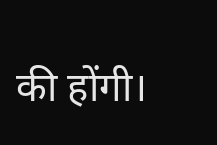की होंगी।